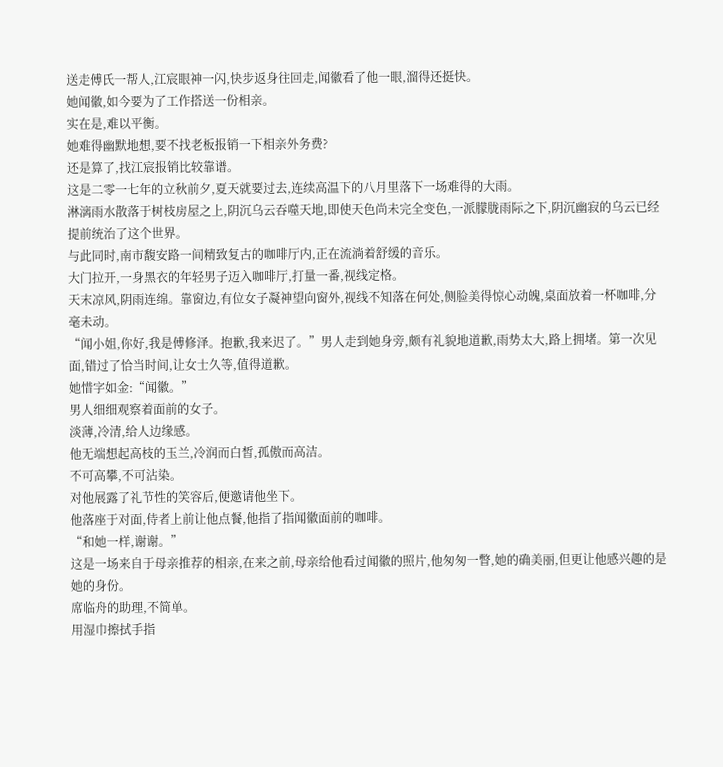送走傅氏一帮人,江宸眼神一闪,快步返身往回走,闻徽看了他一眼,溜得还挺快。
她闻徽,如今要为了工作搭送一份相亲。
实在是,难以平衡。
她难得幽默地想,要不找老板报销一下相亲外务费?
还是算了,找江宸报销比较靠谱。
这是二零一七年的立秋前夕,夏天就要过去,连续高温下的八月里落下一场难得的大雨。
淋漓雨水散落于树枝房屋之上,阴沉乌云吞噬天地,即使天色尚未完全变色,一派朦胧雨际之下,阴沉幽寂的乌云已经提前统治了这个世界。
与此同时,南市馥安路一间精致复古的咖啡厅内,正在流淌着舒缓的音乐。
大门拉开,一身黑衣的年轻男子迈入咖啡厅,打量一番,视线定格。
天末凉风,阴雨连绵。靠窗边,有位女子凝神望向窗外,视线不知落在何处,侧脸美得惊心动魄,桌面放着一杯咖啡,分毫未动。
“闻小姐,你好,我是傅修泽。抱歉,我来迟了。”男人走到她身旁,颇有礼貌地道歉,雨势太大,路上拥堵。第一次见面,错过了恰当时间,让女士久等,值得道歉。
她惜字如金:“闻徽。”
男人细细观察着面前的女子。
淡薄,冷清,给人边缘感。
他无端想起高枝的玉兰,冷润而白皙,孤傲而高洁。
不可高攀,不可沾染。
对他展露了礼节性的笑容后,便邀请他坐下。
他落座于对面,侍者上前让他点餐,他指了指闻徽面前的咖啡。
“和她一样,谢谢。”
这是一场来自于母亲推荐的相亲,在来之前,母亲给他看过闻徽的照片,他匆匆一瞥,她的确美丽,但更让他感兴趣的是她的身份。
席临舟的助理,不简单。
用湿巾擦拭手指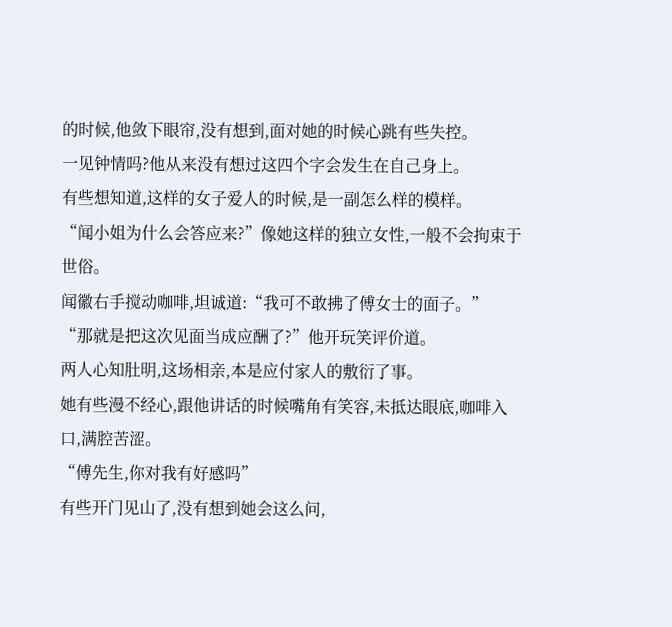的时候,他敛下眼帘,没有想到,面对她的时候心跳有些失控。
一见钟情吗?他从来没有想过这四个字会发生在自己身上。
有些想知道,这样的女子爱人的时候,是一副怎么样的模样。
“闻小姐为什么会答应来?”像她这样的独立女性,一般不会拘束于世俗。
闻徽右手搅动咖啡,坦诚道:“我可不敢拂了傅女士的面子。”
“那就是把这次见面当成应酬了?”他开玩笑评价道。
两人心知肚明,这场相亲,本是应付家人的敷衍了事。
她有些漫不经心,跟他讲话的时候嘴角有笑容,未抵达眼底,咖啡入口,满腔苦涩。
“傅先生,你对我有好感吗”
有些开门见山了,没有想到她会这么问,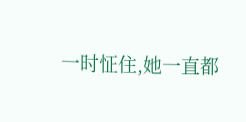一时怔住,她一直都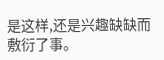是这样,还是兴趣缺缺而敷衍了事。